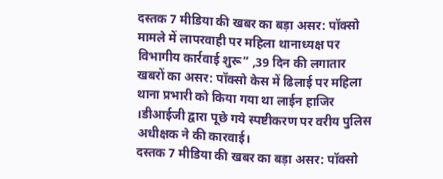दस्तक 7 मीडिया की खबर का बड़ा असर: पॉक्सो मामले में लापरवाही पर महिला थानाध्यक्ष पर विभागीय कार्रवाई शुरू” ,39 दिन की लगातार खबरों का असर: पॉक्सो केस में ढिलाई पर महिला थाना प्रभारी को किया गया था लाईन हाजिर ।डीआईजी द्वारा पूछे गये स्पष्टीकरण पर वरीय पुलिस अधीक्षक ने की कारवाई।
दस्तक 7 मीडिया की खबर का बड़ा असर: पॉक्सो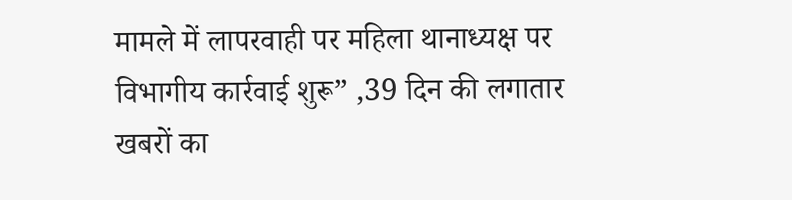मामले में लापरवाही पर महिला थानाध्यक्ष पर विभागीय कार्रवाई शुरू” ,39 दिन की लगातार खबरों का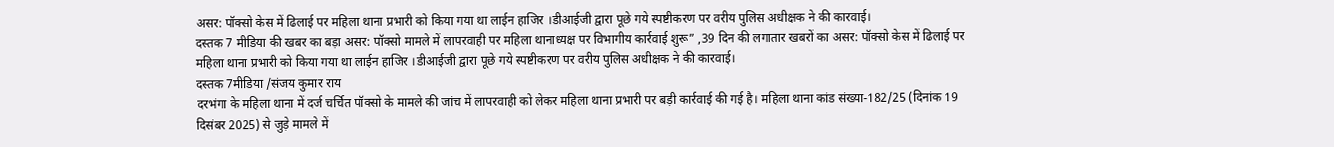असर: पॉक्सो केस में ढिलाई पर महिला थाना प्रभारी को किया गया था लाईन हाजिर ।डीआईजी द्वारा पूछे गये स्पष्टीकरण पर वरीय पुलिस अधीक्षक ने की कारवाई।
दस्तक 7 मीडिया की खबर का बड़ा असर: पॉक्सो मामले में लापरवाही पर महिला थानाध्यक्ष पर विभागीय कार्रवाई शुरू” ,39 दिन की लगातार खबरों का असर: पॉक्सो केस में ढिलाई पर महिला थाना प्रभारी को किया गया था लाईन हाजिर ।डीआईजी द्वारा पूछे गये स्पष्टीकरण पर वरीय पुलिस अधीक्षक ने की कारवाई।
दस्तक 7मीडिया /संजय कुमार राय
दरभंगा के महिला थाना में दर्ज चर्चित पॉक्सो के मामले की जांच में लापरवाही को लेकर महिला थाना प्रभारी पर बड़ी कार्रवाई की गई है। महिला थाना कांड संख्या-182/25 (दिनांक 19 दिसंबर 2025) से जुड़े मामले में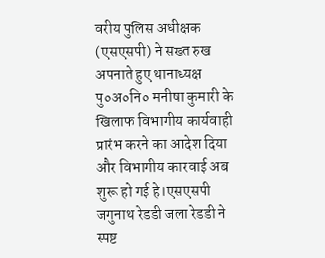वरीय पुलिस अधीक्षक (एसएसपी) ने सख्त रुख अपनाते हुए थानाध्यक्ष पु०अ०नि० मनीषा कुमारी के खिलाफ विभागीय कार्यवाही प्रारंभ करने का आदेश दिया और विभागीय कारवाई अब शुरू हो गई हे।एसएसपी जगुनाथ रेडडी जला रेडडी ने स्पष्ट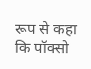रूप से कहा कि पॉक्सो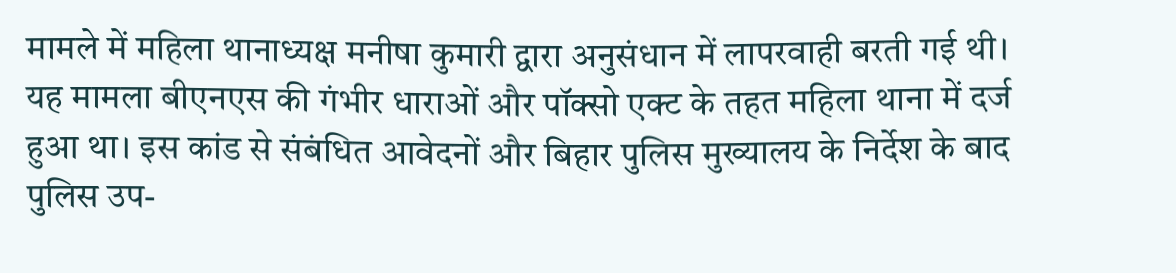मामले में महिला थानाध्यक्ष मनीषा कुमारी द्वारा अनुसंधान में लापरवाही बरती गई थी।
यह मामला बीएनएस की गंभीर धाराओं और पॉक्सो एक्ट के तहत महिला थाना में दर्ज हुआ था। इस कांड से संबंधित आवेदनों और बिहार पुलिस मुख्यालय के निर्देश के बाद पुलिस उप-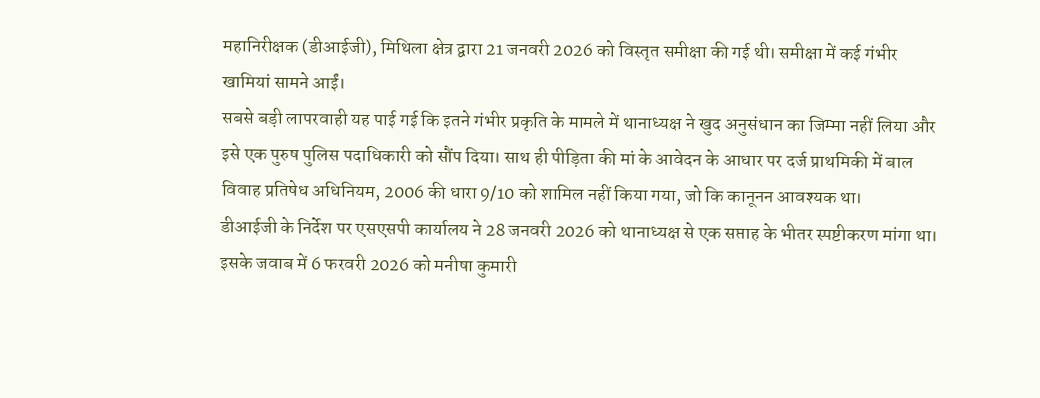महानिरीक्षक (डीआईजी), मिथिला क्षेत्र द्वारा 21 जनवरी 2026 को विस्तृत समीक्षा की गई थी। समीक्षा में कई गंभीर खामियां सामने आईं।
सबसे बड़ी लापरवाही यह पाई गई कि इतने गंभीर प्रकृति के मामले में थानाध्यक्ष ने खुद अनुसंधान का जिम्मा नहीं लिया और इसे एक पुरुष पुलिस पदाधिकारी को सौंप दिया। साथ ही पीड़िता की मां के आवेदन के आधार पर दर्ज प्राथमिकी में बाल विवाह प्रतिषेध अधिनियम, 2006 की धारा 9/10 को शामिल नहीं किया गया, जो कि कानूनन आवश्यक था।
डीआईजी के निर्देश पर एसएसपी कार्यालय ने 28 जनवरी 2026 को थानाध्यक्ष से एक सप्ताह के भीतर स्पष्टीकरण मांगा था। इसके जवाब में 6 फरवरी 2026 को मनीषा कुमारी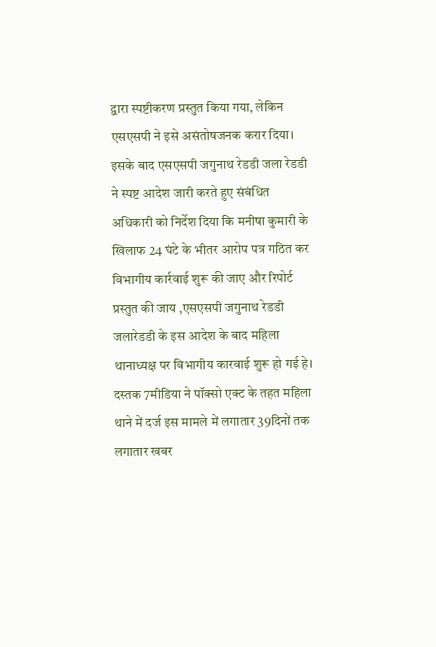द्वारा स्पष्टीकरण प्रस्तुत किया गया, लेकिन एसएसपी ने इसे असंतोषजनक करार दिया।
इसके बाद एसएसपी जगुनाथ रेडडी जला रेडडी ने स्पष्ट आदेश जारी करते हुए संबंधित अधिकारी को निर्देश दिया कि मनीषा कुमारी के खिलाफ 24 घंटे के भीतर आरोप पत्र गठित कर विभागीय कार्रवाई शुरू की जाए और रिपोर्ट प्रस्तुत की जाय ,एसएसपी जगुनाथ रेडडी जलारेडडी के इस आदेश के बाद महिला थानाध्यक्ष पर विभागीय कारवाई शुरू हो गई हे।
दस्तक 7मीडिया ने पॉक्सो एक्ट के तहत महिला थाने में दर्ज इस मामले में लगातार 39दिनों तक लगातार खबर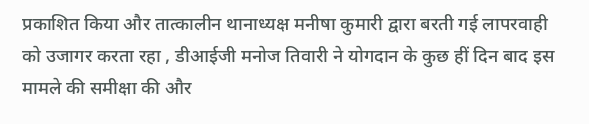प्रकाशित किया और तात्कालीन थानाध्यक्ष मनीषा कुमारी द्वारा बरती गई लापरवाही को उजागर करता रहा , डीआईजी मनोज तिवारी ने योगदान के कुछ हीं दिन बाद इस मामले की समीक्षा की और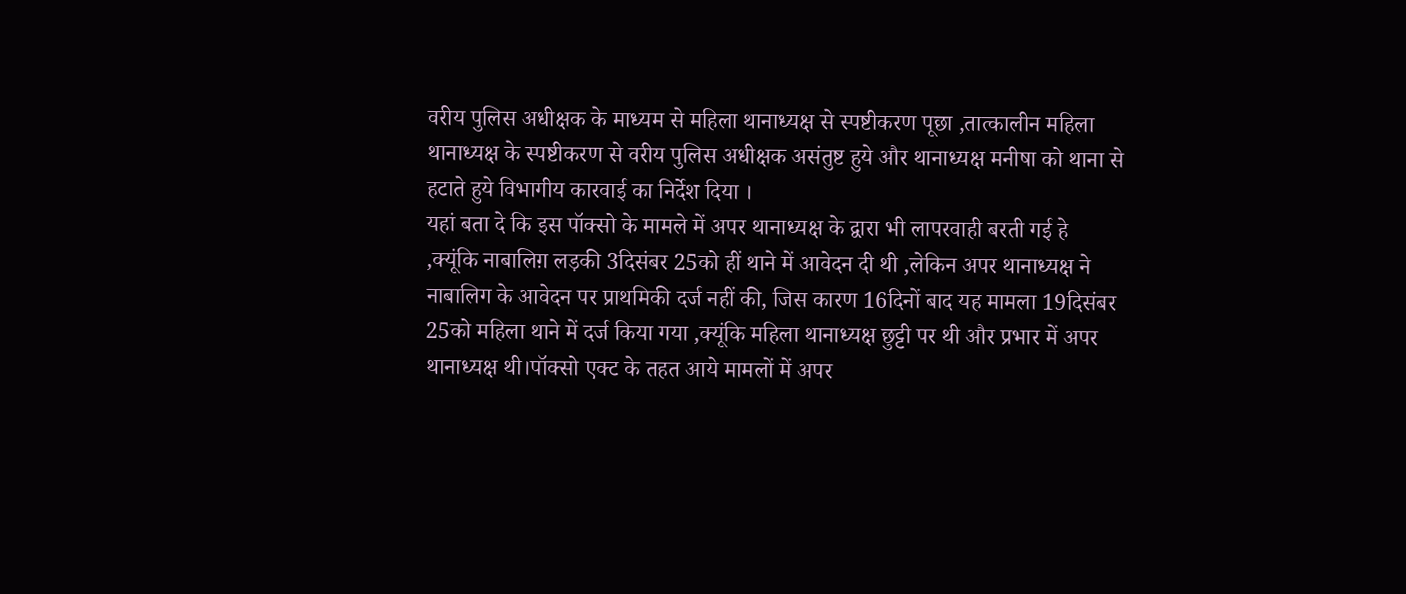वरीय पुलिस अधीक्षक के माध्यम से महिला थानाध्यक्ष से स्पष्टीकरण पूछा ,तात्कालीन महिला थानाध्यक्ष के स्पष्टीकरण से वरीय पुलिस अधीक्षक असंतुष्ट हुये और थानाध्यक्ष मनीषा को थाना से हटाते हुये विभागीय कारवाई का निर्देश दिया ।
यहां बता दे कि इस पॉक्सो के मामले में अपर थानाध्यक्ष के द्वारा भी लापरवाही बरती गई हे ,क्यूंकि नाबालिग़ लड़की 3दिसंबर 25को हीं थाने में आवेदन दी थी ,लेकिन अपर थानाध्यक्ष ने नाबालिग के आवेदन पर प्राथमिकी दर्ज नहीं की, जिस कारण 16दिनों बाद यह मामला 19दिसंबर 25को महिला थाने में दर्ज किया गया ,क्यूंकि महिला थानाध्यक्ष छुट्टी पर थी और प्रभार में अपर थानाध्यक्ष थी।पॉक्सो एक्ट के तहत आये मामलों में अपर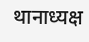थानाध्यक्ष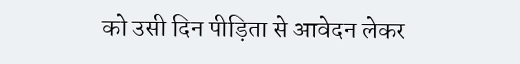को उसी दिन पीड़िता से आवेदन लेकर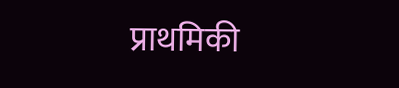प्राथमिकी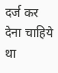दर्ज कर देना चाहिये था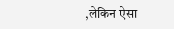,लेकिन ऐसा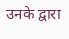उनके द्वारा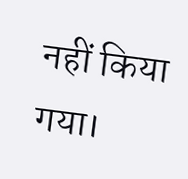नहीं किया गया।